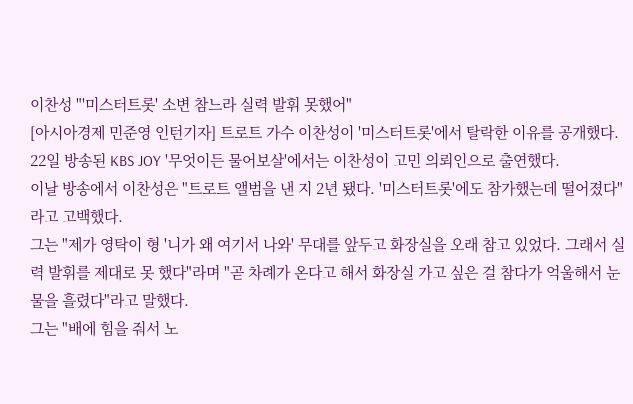이찬성 "'미스터트롯' 소변 참느라 실력 발휘 못했어"
[아시아경제 민준영 인턴기자] 트로트 가수 이찬성이 '미스터트롯'에서 탈락한 이유를 공개했다.
22일 방송된 KBS JOY '무엇이든 물어보살'에서는 이찬성이 고민 의뢰인으로 출연했다.
이날 방송에서 이찬성은 "트로트 앨범을 낸 지 2년 됐다. '미스터트롯'에도 참가했는데 떨어졌다"라고 고백했다.
그는 "제가 영탁이 형 '니가 왜 여기서 나와' 무대를 앞두고 화장실을 오래 참고 있었다. 그래서 실력 발휘를 제대로 못 했다"라며 "곧 차례가 온다고 해서 화장실 가고 싶은 걸 참다가 억울해서 눈물을 흘렸다"라고 말했다.
그는 "배에 힘을 줘서 노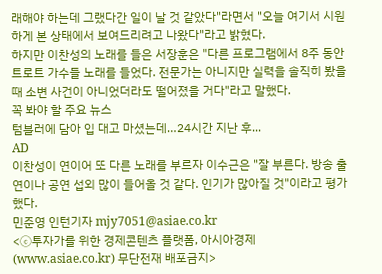래해야 하는데 그랬다간 일이 날 것 같았다"라면서 "오늘 여기서 시원하게 본 상태에서 보여드리려고 나왔다"라고 밝혔다.
하지만 이찬성의 노래를 들은 서장훈은 "다른 프로그램에서 8주 동안 트로트 가수들 노래를 들었다. 전문가는 아니지만 실력을 솔직히 봤을 때 소변 사건이 아니었더라도 떨어졌을 거다"라고 말했다.
꼭 봐야 할 주요 뉴스
텀블러에 담아 입 대고 마셨는데…24시간 지난 후...
AD
이찬성이 연이어 또 다른 노래를 부르자 이수근은 "잘 부른다. 방송 출연이나 공연 섭외 많이 들어올 것 같다. 인기가 많아질 것"이라고 평가했다.
민준영 인턴기자 mjy7051@asiae.co.kr
<ⓒ투자가를 위한 경제콘텐츠 플랫폼, 아시아경제(www.asiae.co.kr) 무단전재 배포금지>